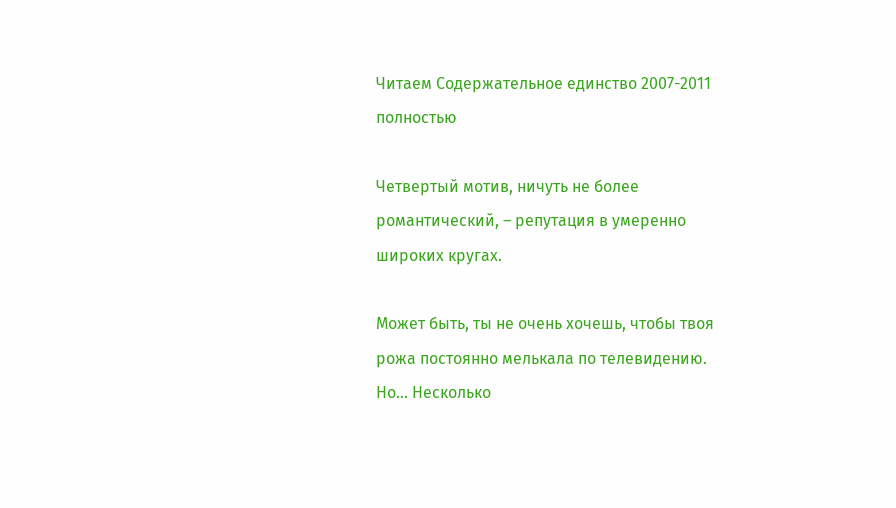Читаем Содержательное единство 2007-2011 полностью

Четвертый мотив, ничуть не более романтический, – репутация в умеренно широких кругах.

Может быть, ты не очень хочешь, чтобы твоя рожа постоянно мелькала по телевидению. Но… Несколько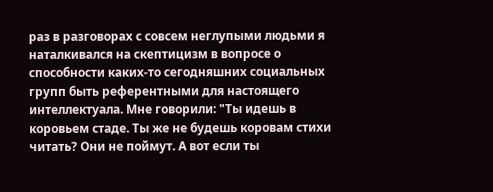раз в разговорах с совсем неглупыми людьми я наталкивался на скептицизм в вопросе о способности каких-то сегодняшних социальных групп быть референтными для настоящего интеллектуала. Мне говорили: "Ты идешь в коровьем стаде. Ты же не будешь коровам стихи читать? Они не поймут. А вот если ты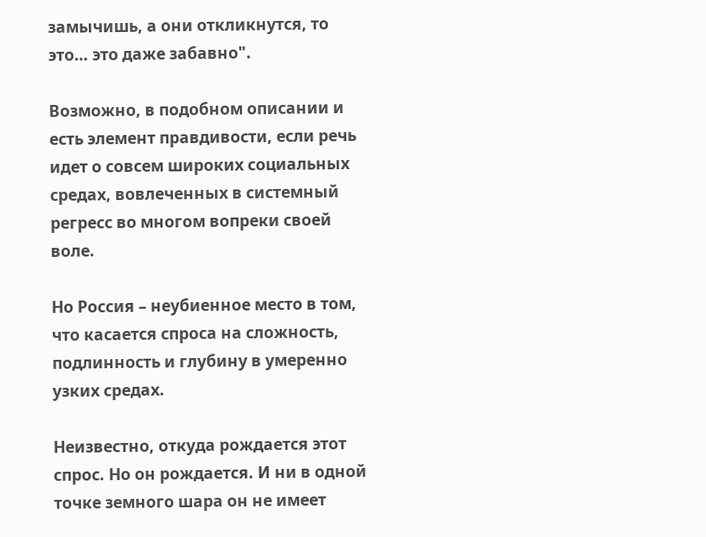замычишь, а они откликнутся, то это… это даже забавно".

Возможно, в подобном описании и есть элемент правдивости, если речь идет о совсем широких социальных средах, вовлеченных в системный регресс во многом вопреки своей воле.

Но Россия – неубиенное место в том, что касается спроса на сложность, подлинность и глубину в умеренно узких средах.

Неизвестно, откуда рождается этот спрос. Но он рождается. И ни в одной точке земного шара он не имеет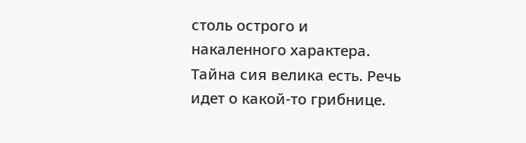столь острого и накаленного характера. Тайна сия велика есть. Речь идет о какой-то грибнице.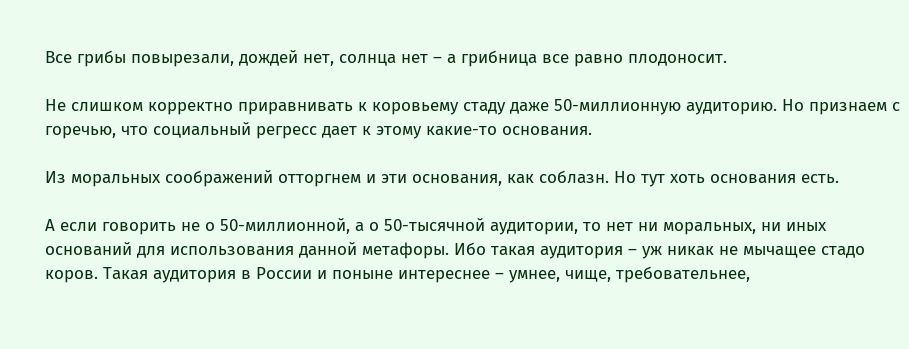Все грибы повырезали, дождей нет, солнца нет – а грибница все равно плодоносит.

Не слишком корректно приравнивать к коровьему стаду даже 50-миллионную аудиторию. Но признаем с горечью, что социальный регресс дает к этому какие-то основания.

Из моральных соображений отторгнем и эти основания, как соблазн. Но тут хоть основания есть.

А если говорить не о 50-миллионной, а о 50-тысячной аудитории, то нет ни моральных, ни иных оснований для использования данной метафоры. Ибо такая аудитория – уж никак не мычащее стадо коров. Такая аудитория в России и поныне интереснее – умнее, чище, требовательнее,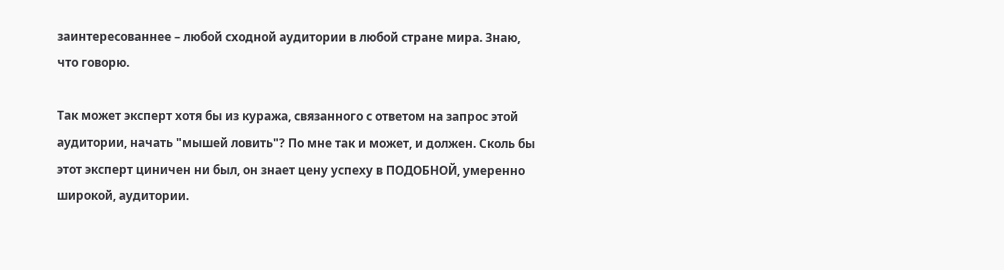заинтересованнее – любой сходной аудитории в любой стране мира. Знаю, что говорю.

Так может эксперт хотя бы из куража, связанного с ответом на запрос этой аудитории, начать "мышей ловить"? По мне так и может, и должен. Сколь бы этот эксперт циничен ни был, он знает цену успеху в ПОДОБНОЙ, умеренно широкой, аудитории.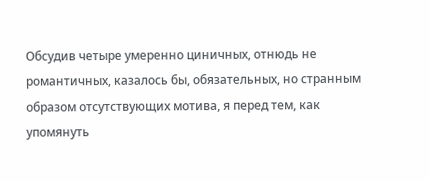Обсудив четыре умеренно циничных, отнюдь не романтичных, казалось бы, обязательных, но странным образом отсутствующих мотива, я перед тем, как упомянуть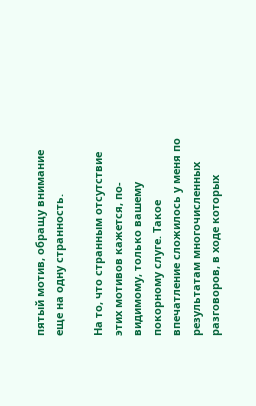пятый мотив, обращу внимание еще на одну странность.

На то, что странным отсутствие этих мотивов кажется, по-видимому, только вашему покорному слуге. Такое впечатление сложилось у меня по результатам многочисленных разговоров, в ходе которых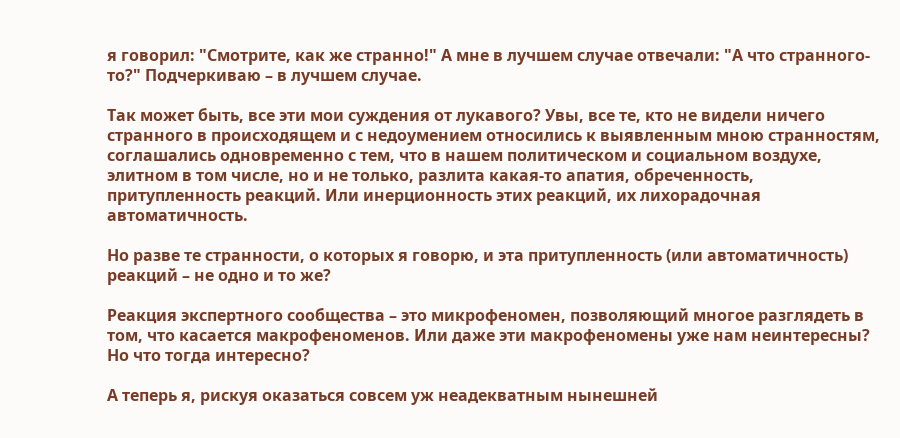я говорил: "Смотрите, как же странно!" А мне в лучшем случае отвечали: "А что странного-то?" Подчеркиваю – в лучшем случае.

Так может быть, все эти мои суждения от лукавого? Увы, все те, кто не видели ничего странного в происходящем и с недоумением относились к выявленным мною странностям, соглашались одновременно с тем, что в нашем политическом и социальном воздухе, элитном в том числе, но и не только, разлита какая-то апатия, обреченность, притупленность реакций. Или инерционность этих реакций, их лихорадочная автоматичность.

Но разве те странности, о которых я говорю, и эта притупленность (или автоматичность) реакций – не одно и то же?

Реакция экспертного сообщества – это микрофеномен, позволяющий многое разглядеть в том, что касается макрофеноменов. Или даже эти макрофеномены уже нам неинтересны? Но что тогда интересно?

А теперь я, рискуя оказаться совсем уж неадекватным нынешней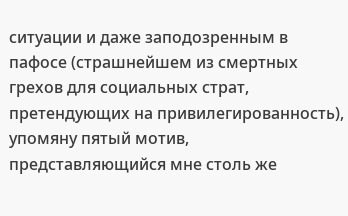ситуации и даже заподозренным в пафосе (страшнейшем из смертных грехов для социальных страт, претендующих на привилегированность), упомяну пятый мотив, представляющийся мне столь же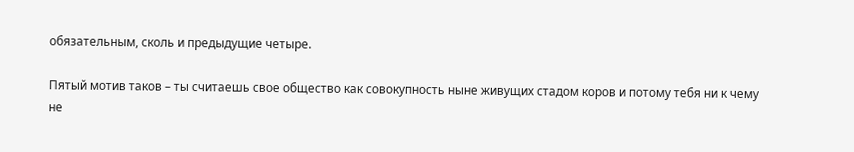обязательным, сколь и предыдущие четыре.

Пятый мотив таков – ты считаешь свое общество как совокупность ныне живущих стадом коров и потому тебя ни к чему не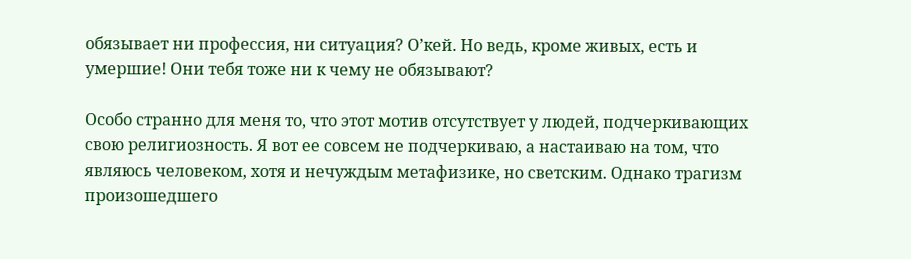обязывает ни профессия, ни ситуация? О’кей. Но ведь, кроме живых, есть и умершие! Они тебя тоже ни к чему не обязывают?

Особо странно для меня то, что этот мотив отсутствует у людей, подчеркивающих свою религиозность. Я вот ее совсем не подчеркиваю, а настаиваю на том, что являюсь человеком, хотя и нечуждым метафизике, но светским. Однако трагизм произошедшего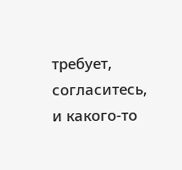требует, согласитесь, и какого-то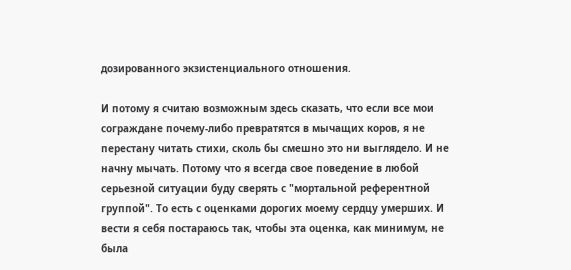дозированного экзистенциального отношения.

И потому я считаю возможным здесь сказать, что если все мои сограждане почему-либо превратятся в мычащих коров, я не перестану читать стихи, сколь бы смешно это ни выглядело. И не начну мычать. Потому что я всегда свое поведение в любой серьезной ситуации буду сверять с "мортальной референтной группой". То есть с оценками дорогих моему сердцу умерших. И вести я себя постараюсь так, чтобы эта оценка, как минимум, не была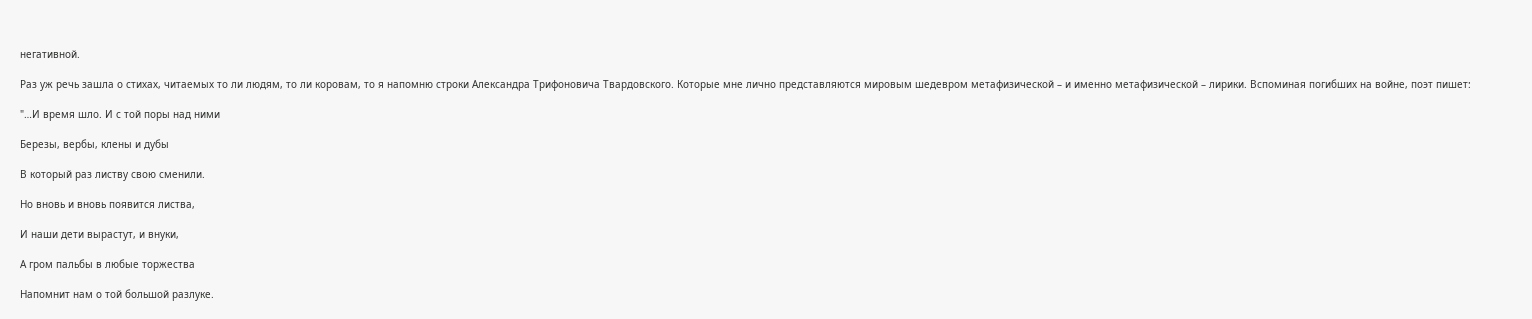негативной.

Раз уж речь зашла о стихах, читаемых то ли людям, то ли коровам, то я напомню строки Александра Трифоновича Твардовского. Которые мне лично представляются мировым шедевром метафизической – и именно метафизической – лирики. Вспоминая погибших на войне, поэт пишет:

"…И время шло. И с той поры над ними

Березы, вербы, клены и дубы

В который раз листву свою сменили.

Но вновь и вновь появится листва,

И наши дети вырастут, и внуки,

А гром пальбы в любые торжества

Напомнит нам о той большой разлуке.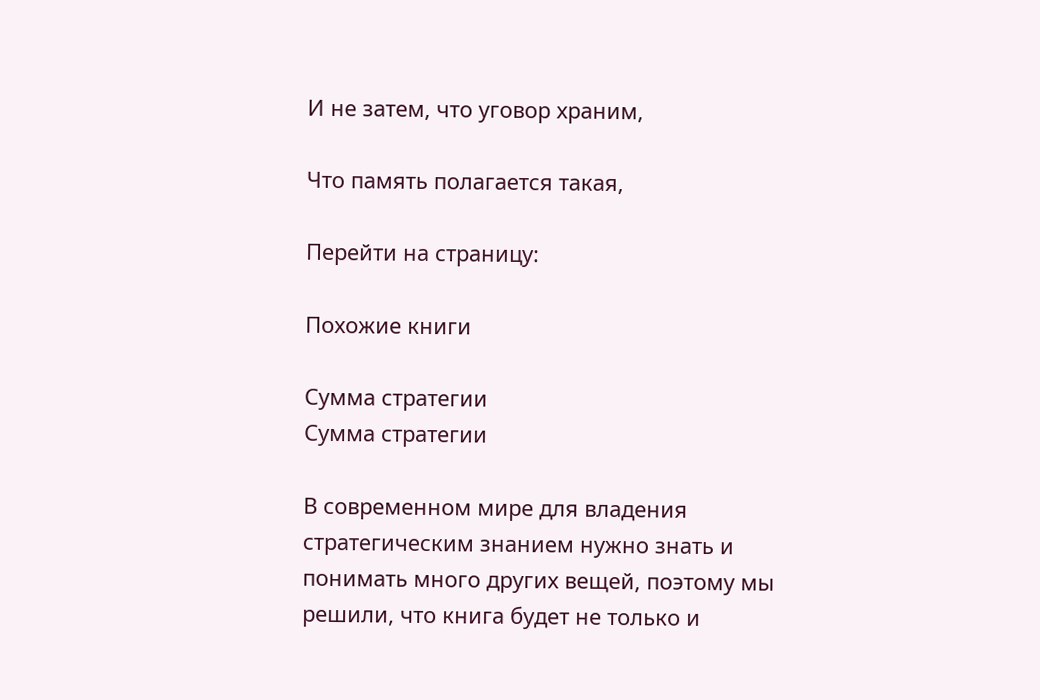И не затем, что уговор храним,

Что память полагается такая,

Перейти на страницу:

Похожие книги

Сумма стратегии
Сумма стратегии

В современном мире для владения стратегическим знанием нужно знать и понимать много других вещей, поэтому мы решили, что книга будет не только и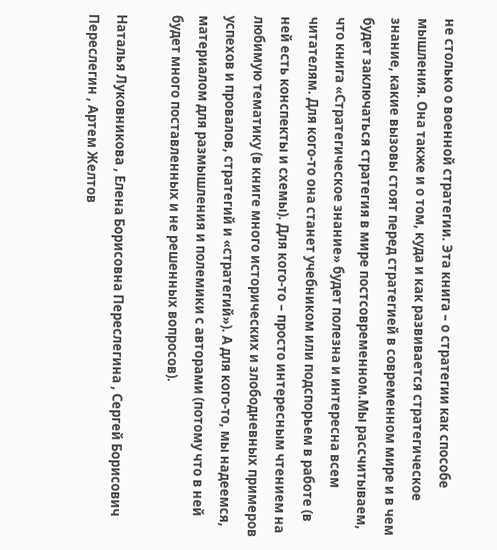не столько о военной стратегии. Эта книга – о стратегии как способе мышления. Она также и о том, куда и как развивается стратегическое знание, какие вызовы стоят перед стратегией в современном мире и в чем будет заключаться стратегия в мире постсовременном.Мы рассчитываем, что книга «Стратегическое знание» будет полезна и интересна всем читателям. Для кого-то она станет учебником или подспорьем в работе (в ней есть конспекты и схемы). Для кого-то – просто интересным чтением на любимую тематику (в книге много исторических и злободневных примеров успехов и провалов, стратегий и «стратегий»). А для кого-то, мы надеемся, материалом для размышления и полемики с авторами (потому что в ней будет много поставленных и не решенных вопросов).

Наталья Луковникова , Елена Борисовна Переслегина , Сергей Борисович Переслегин , Артем Желтов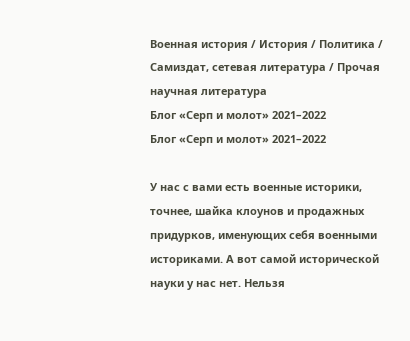Военная история / История / Политика / Самиздат, сетевая литература / Прочая научная литература
Блог «Серп и молот» 2021–2022
Блог «Серп и молот» 2021–2022

У нас с вами есть военные историки, точнее, шайка клоунов и продажных придурков, именующих себя военными историками. А вот самой исторической науки у нас нет. Нельзя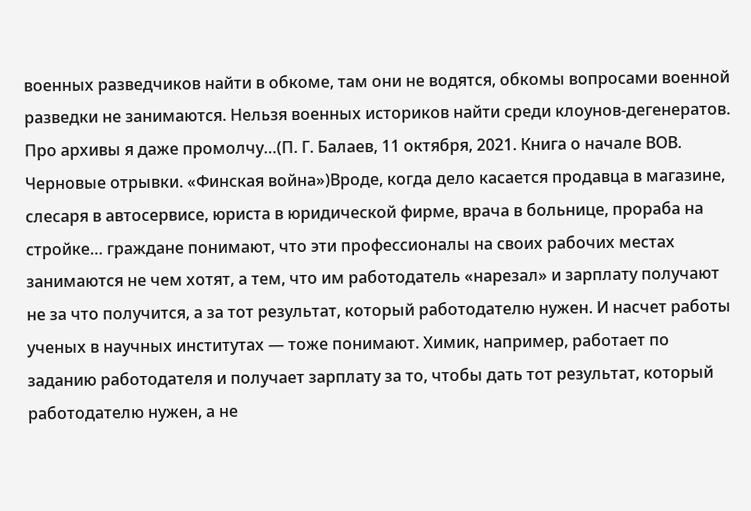военных разведчиков найти в обкоме, там они не водятся, обкомы вопросами военной разведки не занимаются. Нельзя военных историков найти среди клоунов-дегенератов. Про архивы я даже промолчу…(П. Г. Балаев, 11 октября, 2021. Книга о начале ВОВ. Черновые отрывки. «Финская война»)Вроде, когда дело касается продавца в магазине, слесаря в автосервисе, юриста в юридической фирме, врача в больнице, прораба на стройке… граждане понимают, что эти профессионалы на своих рабочих местах занимаются не чем хотят, а тем, что им работодатель «нарезал» и зарплату получают не за что получится, а за тот результат, который работодателю нужен. И насчет работы ученых в научных институтах — тоже понимают. Химик, например, работает по заданию работодателя и получает зарплату за то, чтобы дать тот результат, который работодателю нужен, а не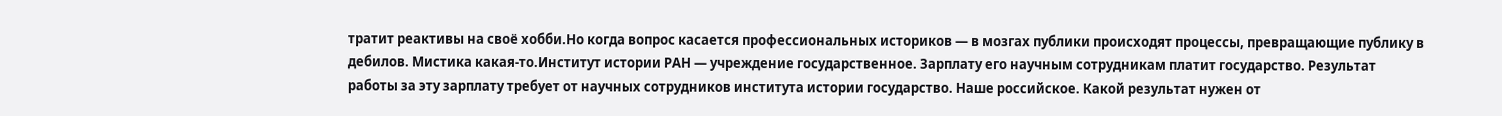тратит реактивы на своё хобби.Но когда вопрос касается профессиональных историков — в мозгах публики происходят процессы, превращающие публику в дебилов. Мистика какая-то.Институт истории РАН — учреждение государственное. Зарплату его научным сотрудникам платит государство. Результат работы за эту зарплату требует от научных сотрудников института истории государство. Наше российское. Какой результат нужен от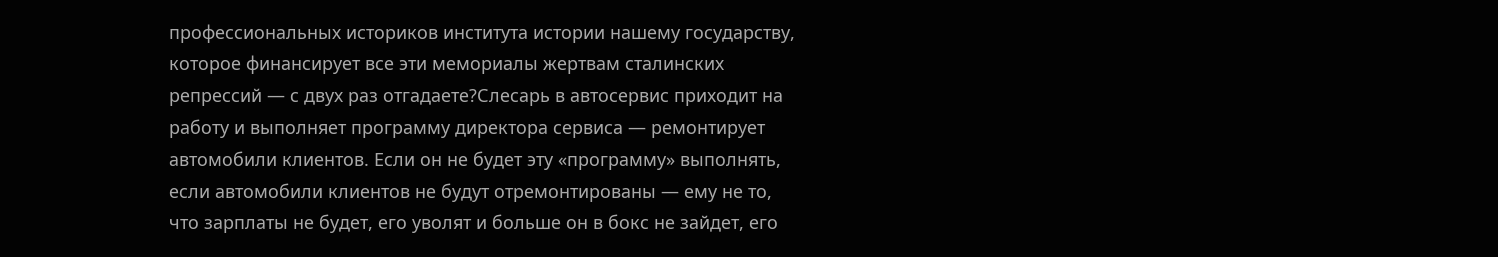профессиональных историков института истории нашему государству, которое финансирует все эти мемориалы жертвам сталинских репрессий — с двух раз отгадаете?Слесарь в автосервис приходит на работу и выполняет программу директора сервиса — ремонтирует автомобили клиентов. Если он не будет эту «программу» выполнять, если автомобили клиентов не будут отремонтированы — ему не то, что зарплаты не будет, его уволят и больше он в бокс не зайдет, его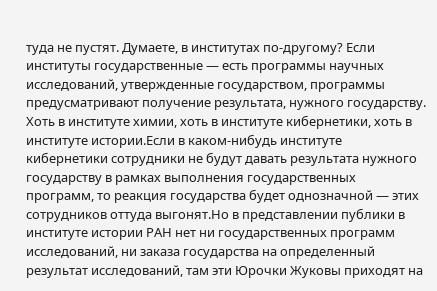туда не пустят. Думаете, в институтах по-другому? Если институты государственные — есть программы научных исследований, утвержденные государством, программы предусматривают получение результата, нужного государству. Хоть в институте химии, хоть в институте кибернетики, хоть в институте истории.Если в каком-нибудь институте кибернетики сотрудники не будут давать результата нужного государству в рамках выполнения государственных программ, то реакция государства будет однозначной — этих сотрудников оттуда выгонят.Но в представлении публики в институте истории РАН нет ни государственных программ исследований, ни заказа государства на определенный результат исследований, там эти Юрочки Жуковы приходят на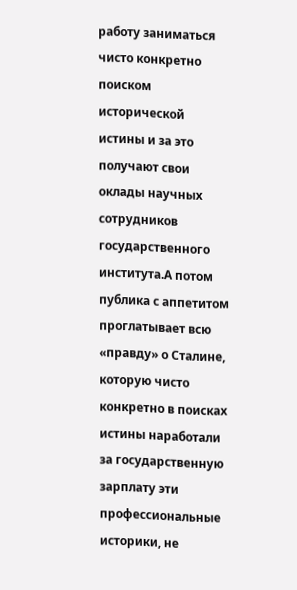работу заниматься чисто конкретно поиском исторической истины и за это получают свои оклады научных сотрудников государственного института.А потом публика с аппетитом проглатывает всю «правду» о Сталине, которую чисто конкретно в поисках истины наработали за государственную зарплату эти профессиональные историки, не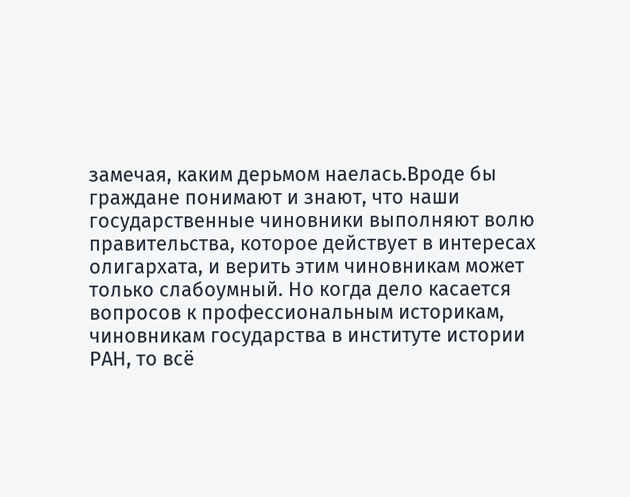замечая, каким дерьмом наелась.Вроде бы граждане понимают и знают, что наши государственные чиновники выполняют волю правительства, которое действует в интересах олигархата, и верить этим чиновникам может только слабоумный. Но когда дело касается вопросов к профессиональным историкам, чиновникам государства в институте истории РАН, то всё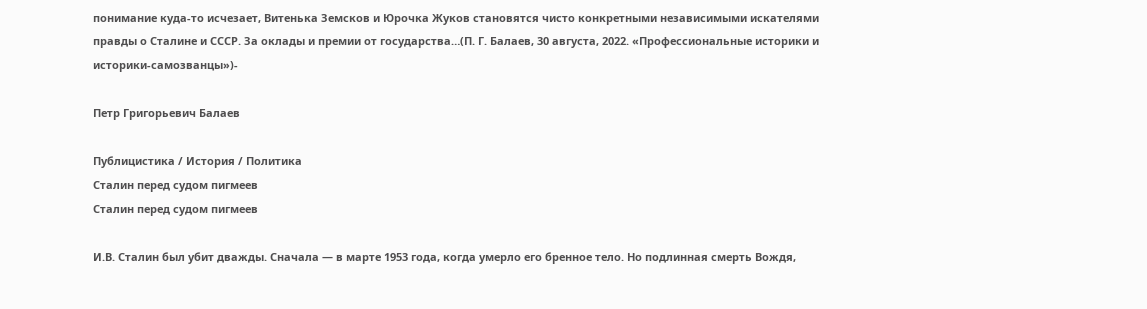понимание куда-то исчезает, Витенька Земсков и Юрочка Жуков становятся чисто конкретными независимыми искателями правды о Сталине и СССР. За оклады и премии от государства…(П. Г. Балаев, 30 августа, 2022. «Профессиональные историки и историки-самозванцы»)-

Петр Григорьевич Балаев

Публицистика / История / Политика
Сталин перед судом пигмеев
Сталин перед судом пигмеев

И.В. Сталин был убит дважды. Сначала — в марте 1953 года, когда умерло его бренное тело. Но подлинная смерть Вождя,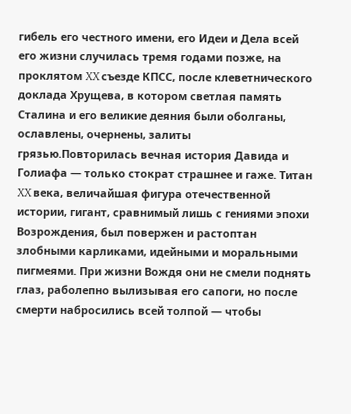гибель его честного имени, его Идеи и Дела всей его жизни случилась тремя годами позже, на проклятом XX съезде КПСС, после клеветнического доклада Хрущева, в котором светлая память Сталина и его великие деяния были оболганы, ославлены, очернены, залиты грязью.Повторилась вечная история Давида и Голиафа — только стократ страшнее и гаже. Титан XX века, величайшая фигура отечественной истории, гигант, сравнимый лишь с гениями эпохи Возрождения, был повержен и растоптан злобными карликами, идейными и моральными пигмеями. При жизни Вождя они не смели поднять глаз, раболепно вылизывая его сапоги, но после смерти набросились всей толпой — чтобы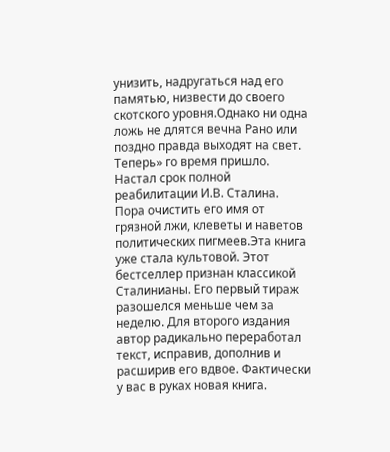унизить, надругаться над его памятью, низвести до своего скотского уровня.Однако ни одна ложь не длятся вечна Рано или поздно правда выходят на свет. Теперь» го время пришло. Настал срок полной реабилитации И.В. Сталина. Пора очистить его имя от грязной лжи, клеветы и наветов политических пигмеев.Эта книга уже стала культовой. Этот бестселлер признан классикой Сталинианы. Его первый тираж разошелся меньше чем за неделю. Для второго издания автор радикально переработал текст, исправив, дополнив и расширив его вдвое. Фактически у вас в руках новая книга.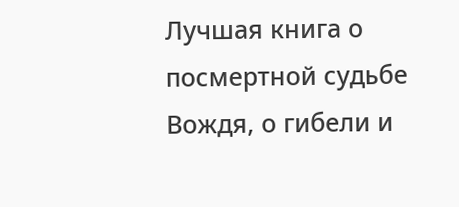Лучшая книга о посмертной судьбе Вождя, о гибели и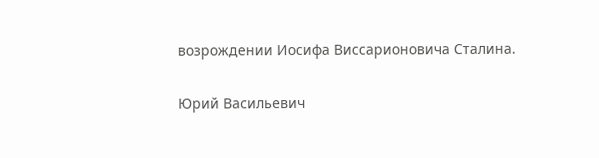возрождении Иосифа Виссарионовича Сталина.

Юрий Васильевич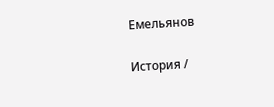Емельянов

История /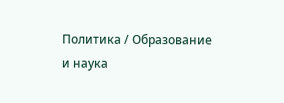Политика / Образование и наука